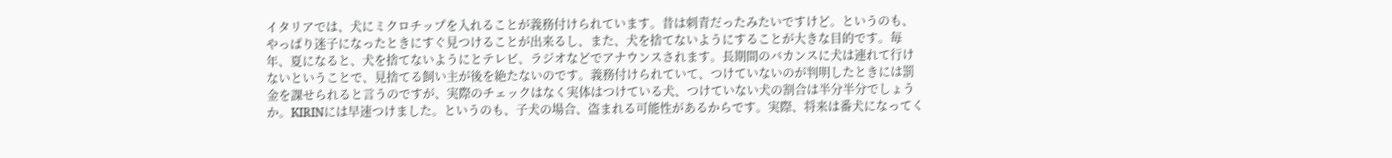イタリアでは、犬にミクロチップを入れることが義務付けられています。昔は刺青だったみたいですけど。というのも、やっぱり迷子になったときにすぐ見つけることが出来るし、また、犬を捨てないようにすることが大きな目的です。毎年、夏になると、犬を捨てないようにとテレビ、ラジオなどでアナウンスされます。長期間のバカンスに犬は連れて行けないということで、見捨てる飼い主が後を絶たないのです。義務付けられていて、つけていないのが判明したときには罰金を課せられると言うのですが、実際のチェックはなく実体はつけている犬、つけていない犬の割合は半分半分でしょうか。KIRINには早速つけました。というのも、子犬の場合、盗まれる可能性があるからです。実際、将来は番犬になってく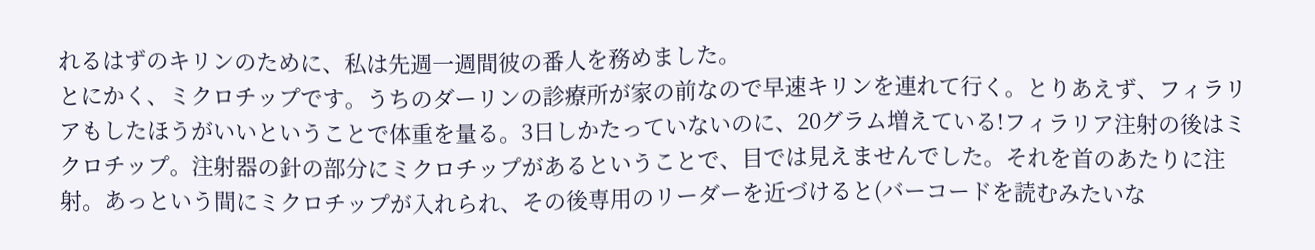れるはずのキリンのために、私は先週一週間彼の番人を務めました。
とにかく、ミクロチップです。うちのダーリンの診療所が家の前なので早速キリンを連れて行く。とりあえず、フィラリアもしたほうがいいということで体重を量る。3日しかたっていないのに、20グラム増えている!フィラリア注射の後はミクロチップ。注射器の針の部分にミクロチップがあるということで、目では見えませんでした。それを首のあたりに注射。あっという間にミクロチップが入れられ、その後専用のリーダーを近づけると(バーコードを読むみたいな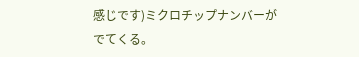感じです)ミクロチップナンバーがでてくる。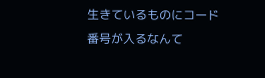生きているものにコード番号が入るなんて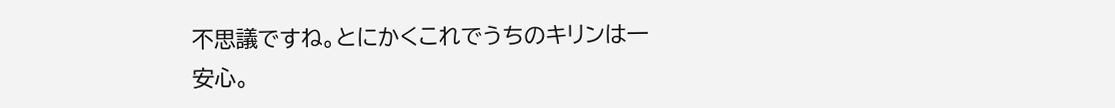不思議ですね。とにかくこれでうちのキリンは一安心。